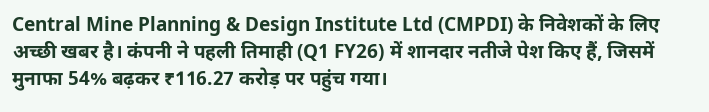Central Mine Planning & Design Institute Ltd (CMPDI) के निवेशकों के लिए अच्छी खबर है। कंपनी ने पहली तिमाही (Q1 FY26) में शानदार नतीजे पेश किए हैं, जिसमें मुनाफा 54% बढ़कर ₹116.27 करोड़ पर पहुंच गया।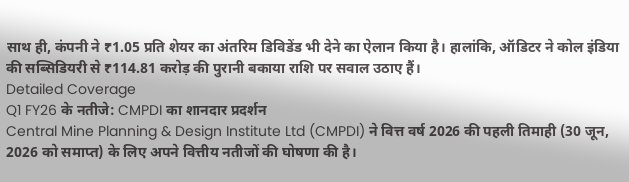साथ ही, कंपनी ने ₹1.05 प्रति शेयर का अंतरिम डिविडेंड भी देने का ऐलान किया है। हालांकि, ऑडिटर ने कोल इंडिया की सब्सिडियरी से ₹114.81 करोड़ की पुरानी बकाया राशि पर सवाल उठाए हैं।
Detailed Coverage
Q1 FY26 के नतीजे: CMPDI का शानदार प्रदर्शन
Central Mine Planning & Design Institute Ltd (CMPDI) ने वित्त वर्ष 2026 की पहली तिमाही (30 जून, 2026 को समाप्त) के लिए अपने वित्तीय नतीजों की घोषणा की है।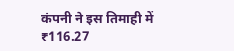कंपनी ने इस तिमाही में ₹116.27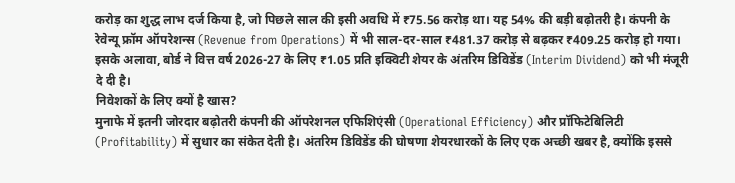करोड़ का शुद्ध लाभ दर्ज किया है, जो पिछले साल की इसी अवधि में ₹75.56 करोड़ था। यह 54% की बड़ी बढ़ोतरी है। कंपनी के रेवेन्यू फ्रॉम ऑपरेशन्स (Revenue from Operations) में भी साल-दर-साल ₹481.37 करोड़ से बढ़कर ₹409.25 करोड़ हो गया। इसके अलावा, बोर्ड ने वित्त वर्ष 2026-27 के लिए ₹1.05 प्रति इक्विटी शेयर के अंतरिम डिविडेंड (Interim Dividend) को भी मंजूरी दे दी है।
निवेशकों के लिए क्यों है खास?
मुनाफे में इतनी जोरदार बढ़ोतरी कंपनी की ऑपरेशनल एफिशिएंसी (Operational Efficiency) और प्रॉफिटेबिलिटी (Profitability) में सुधार का संकेत देती है। अंतरिम डिविडेंड की घोषणा शेयरधारकों के लिए एक अच्छी खबर है, क्योंकि इससे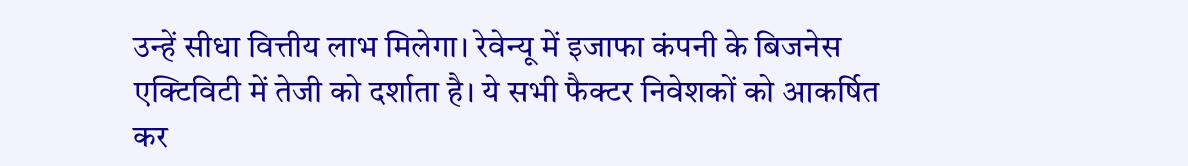उन्हें सीधा वित्तीय लाभ मिलेगा। रेवेन्यू में इजाफा कंपनी के बिजनेस एक्टिविटी में तेजी को दर्शाता है। ये सभी फैक्टर निवेशकों को आकर्षित कर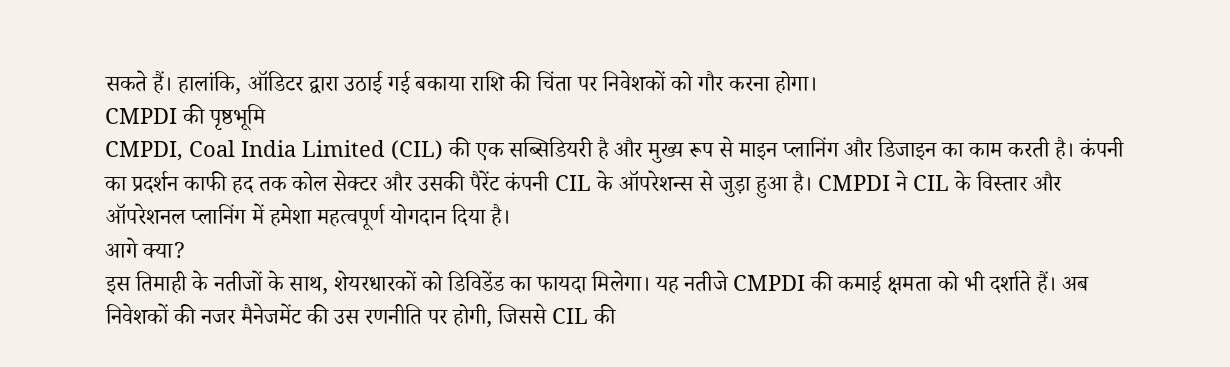सकते हैं। हालांकि, ऑडिटर द्वारा उठाई गई बकाया राशि की चिंता पर निवेशकों को गौर करना होगा।
CMPDI की पृष्ठभूमि
CMPDI, Coal India Limited (CIL) की एक सब्सिडियरी है और मुख्य रूप से माइन प्लानिंग और डिजाइन का काम करती है। कंपनी का प्रदर्शन काफी हद तक कोल सेक्टर और उसकी पैरेंट कंपनी CIL के ऑपरेशन्स से जुड़ा हुआ है। CMPDI ने CIL के विस्तार और ऑपरेशनल प्लानिंग में हमेशा महत्वपूर्ण योगदान दिया है।
आगे क्या?
इस तिमाही के नतीजों के साथ, शेयरधारकों को डिविडेंड का फायदा मिलेगा। यह नतीजे CMPDI की कमाई क्षमता को भी दर्शाते हैं। अब निवेशकों की नजर मैनेजमेंट की उस रणनीति पर होगी, जिससे CIL की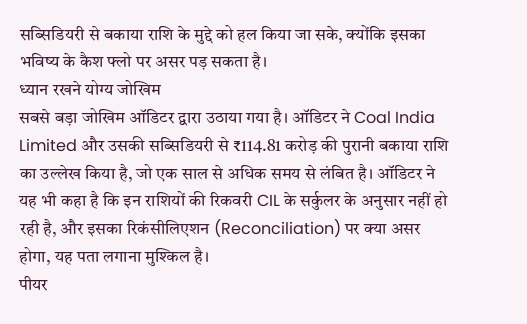सब्सिडियरी से बकाया राशि के मुद्दे को हल किया जा सके, क्योंकि इसका भविष्य के कैश फ्लो पर असर पड़ सकता है।
ध्यान रखने योग्य जोखिम
सबसे बड़ा जोखिम ऑडिटर द्वारा उठाया गया है। ऑडिटर ने Coal India Limited और उसकी सब्सिडियरी से ₹114.81 करोड़ की पुरानी बकाया राशि का उल्लेख किया है, जो एक साल से अधिक समय से लंबित है। ऑडिटर ने यह भी कहा है कि इन राशियों की रिकवरी CIL के सर्कुलर के अनुसार नहीं हो रही है, और इसका रिकंसीलिएशन (Reconciliation) पर क्या असर होगा, यह पता लगाना मुश्किल है।
पीयर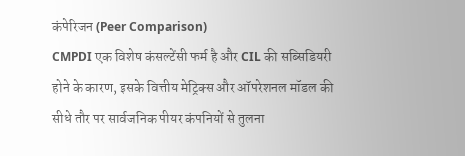कंपेरिजन (Peer Comparison)
CMPDI एक विशेष कंसल्टेंसी फर्म है और CIL की सब्सिडियरी होने के कारण, इसके वित्तीय मेट्रिक्स और ऑपरेशनल मॉडल की सीधे तौर पर सार्वजनिक पीयर कंपनियों से तुलना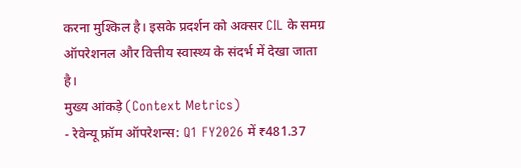करना मुश्किल है। इसके प्रदर्शन को अक्सर CIL के समग्र ऑपरेशनल और वित्तीय स्वास्थ्य के संदर्भ में देखा जाता है।
मुख्य आंकड़े (Context Metrics)
- रेवेन्यू फ्रॉम ऑपरेशन्स: Q1 FY2026 में ₹481.37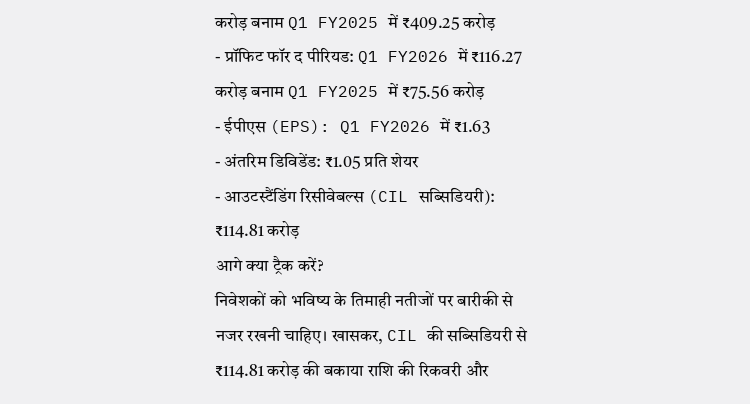करोड़ बनाम Q1 FY2025 में ₹409.25 करोड़
- प्रॉफिट फॉर द पीरियड: Q1 FY2026 में ₹116.27 करोड़ बनाम Q1 FY2025 में ₹75.56 करोड़
- ईपीएस (EPS): Q1 FY2026 में ₹1.63
- अंतरिम डिविडेंड: ₹1.05 प्रति शेयर
- आउटस्टैंडिंग रिसीवेबल्स (CIL सब्सिडियरी): ₹114.81 करोड़
आगे क्या ट्रैक करें?
निवेशकों को भविष्य के तिमाही नतीजों पर बारीकी से नजर रखनी चाहिए। खासकर, CIL की सब्सिडियरी से ₹114.81 करोड़ की बकाया राशि की रिकवरी और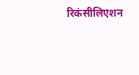रिकंसीलिएशन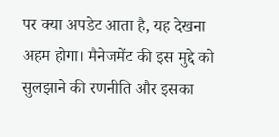पर क्या अपडेट आता है, यह देखना अहम होगा। मैनेजमेंट की इस मुद्दे को सुलझाने की रणनीति और इसका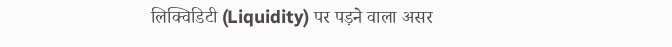लिक्विडिटी (Liquidity) पर पड़ने वाला असर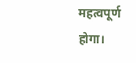महत्वपूर्ण होगा।